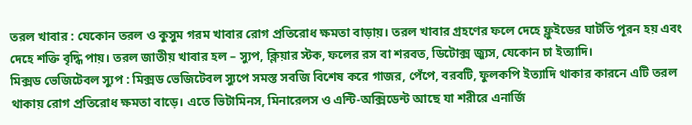তরল খাবার : যেকোন তরল ও কুসুম গরম খাবার রোগ প্রতিরোধ ক্ষমতা বাড়ায়। তরল খাবার গ্রহণের ফলে দেহে ফ্লুইডের ঘাটতি পূরন হয় এবং দেহে শক্তি বৃদ্ধি পায়। তরল জাতীয় খাবার হল – স্যুপ, ক্লিয়ার স্টক, ফলের রস বা শরবত, ডিটোক্স জ্যুস, যেকোন চা ইত্যাদি।
মিক্সড ভেজিটেবল স্যুপ : মিক্সড ভেজিটেবল স্যুপে সমস্ত সবজি বিশেষ করে গাজর, পেঁপে, বরবটি, ফুলকপি ইত্যাদি থাকার কারনে এটি তরল থাকায় রোগ প্রতিরোধ ক্ষমতা বাড়ে। এতে ভিটামিনস, মিনারেলস ও এন্টি-অক্সিডেন্ট আছে যা শরীরে এনার্জি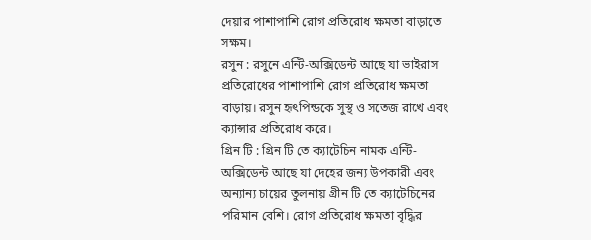দেয়ার পাশাপাশি রোগ প্রতিরোধ ক্ষমতা বাড়াতে সক্ষম।
রসুন : রসুনে এন্টি-অক্সিডেন্ট আছে যা ভাইরাস প্রতিরোধের পাশাপাশি রোগ প্রতিরোধ ক্ষমতা বাড়ায়। রসুন হৃৎপিন্ডকে সুস্থ ও সতেজ রাখে এবং ক্যান্সার প্রতিরোধ করে।
গ্রিন টি : গ্রিন টি তে ক্যাটেচিন নামক এন্টি-অক্সিডেন্ট আছে যা দেহের জন্য উপকারী এবং অন্যান্য চায়ের তুলনায় গ্রীন টি তে ক্যাটেচিনের পরিমান বেশি। রোগ প্রতিরোধ ক্ষমতা বৃদ্ধির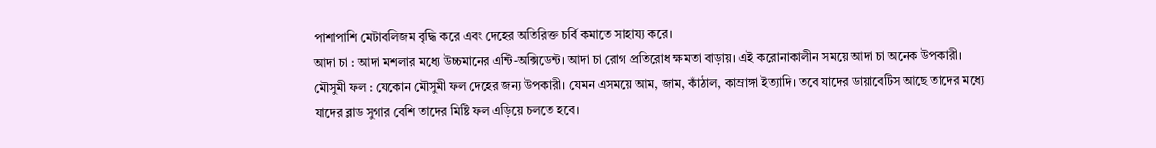পাশাপাশি মেটাবলিজম বৃদ্ধি করে এবং দেহের অতিরিক্ত চর্বি কমাতে সাহায্য করে।
আদা চা : আদা মশলার মধ্যে উচ্চমানের এন্টি-অক্সিডেন্ট। আদা চা রোগ প্রতিরোধ ক্ষমতা বাড়ায়। এই করোনাকালীন সময়ে আদা চা অনেক উপকারী।
মৌসুমী ফল : যেকোন মৌসুমী ফল দেহের জন্য উপকারী। যেমন এসময়ে আম, জাম, কাঁঠাল, কাম্রাঙ্গা ইত্যাদি। তবে যাদের ডায়াবেটিস আছে তাদের মধ্যে যাদের ব্লাড সুগার বেশি তাদের মিষ্টি ফল এড়িয়ে চলতে হবে।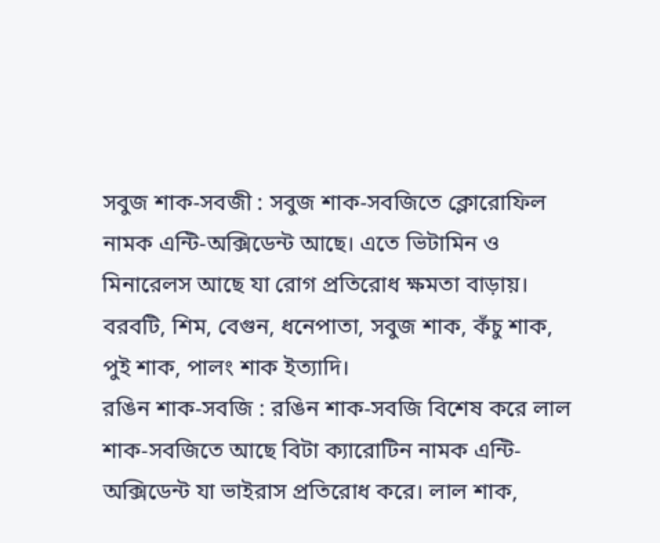সবুজ শাক-সবজী : সবুজ শাক-সবজিতে ক্লোরোফিল নামক এন্টি-অক্সিডেন্ট আছে। এতে ভিটামিন ও মিনারেলস আছে যা রোগ প্রতিরোধ ক্ষমতা বাড়ায়। বরবটি, শিম, বেগুন, ধনেপাতা, সবুজ শাক, কঁচু শাক, পুই শাক, পালং শাক ইত্যাদি।
রঙিন শাক-সবজি : রঙিন শাক-সবজি বিশেষ করে লাল শাক-সবজিতে আছে বিটা ক্যারোটিন নামক এন্টি-অক্সিডেন্ট যা ভাইরাস প্রতিরোধ করে। লাল শাক,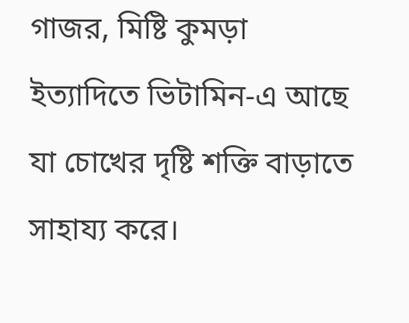গাজর, মিষ্টি কুমড়া ইত্যাদিতে ভিটামিন-এ আছে যা চোখের দৃষ্টি শক্তি বাড়াতে সাহায্য করে।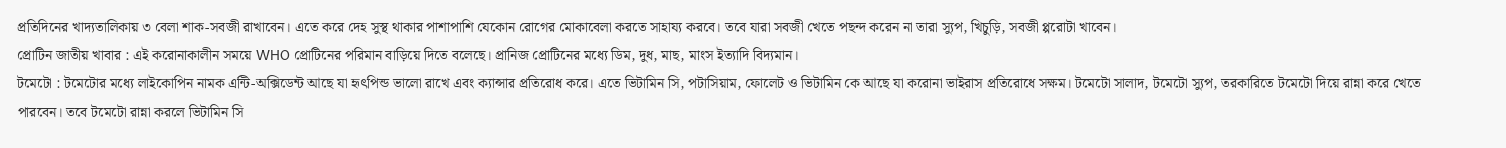প্রতিদিনের খাদ্যতালিকায় ৩ বেলা শাক-সবজী রাখাবেন। এতে করে দেহ সুস্থ থাকার পাশাপাশি যেকোন রোগের মোকাবেলা করতে সাহায্য করবে। তবে যারা সবজী খেতে পছন্দ করেন না তারা স্যুপ, খিচুড়ি, সবজী প্পরোটা খাবেন।
প্রোটিন জাতীয় খাবার : এই করোনাকালীন সময়ে WHO প্রোটিনের পরিমান বাড়িয়ে দিতে বলেছে। প্রানিজ প্রোটিনের মধ্যে ডিম, দুধ, মাছ, মাংস ইত্যাদি বিদ্যমান।
টমেটো : টমেটোর মধ্যে লাইকোপিন নামক এন্টি-অক্সিডেন্ট আছে যা হৃৎপিন্ড ভালো রাখে এবং ক্যান্সার প্রতিরোধ করে। এতে ভিটামিন সি, পটাসিয়াম, ফোলেট ও ভিটামিন কে আছে যা করোনা ভাইরাস প্রতিরোধে সক্ষম। টমেটো সালাদ, টমেটো স্যুপ, তরকারিতে টমেটো দিয়ে রান্না করে খেতে পারবেন। তবে টমেটো রান্না করলে ভিটামিন সি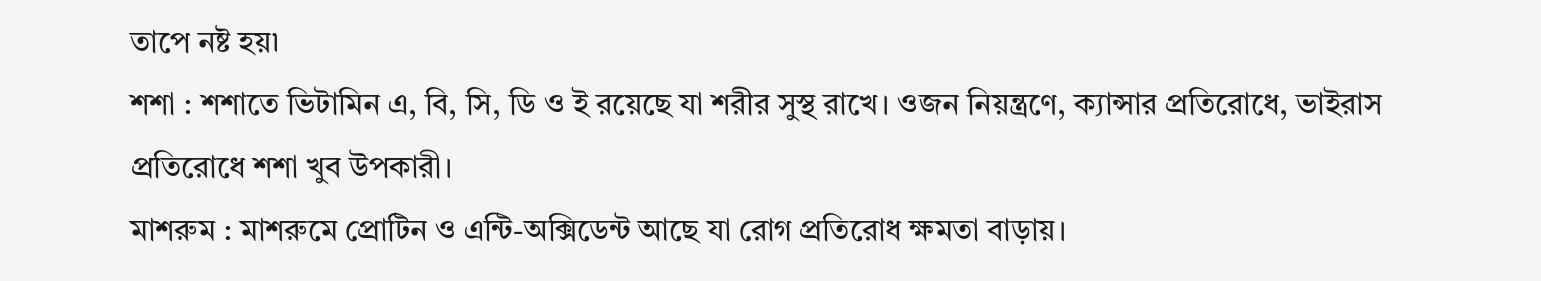তাপে নষ্ট হয়৷
শশা : শশাতে ভিটামিন এ, বি, সি, ডি ও ই রয়েছে যা শরীর সুস্থ রাখে। ওজন নিয়ন্ত্রণে, ক্যান্সার প্রতিরোধে, ভাইরাস প্রতিরোধে শশা খুব উপকারী।
মাশরুম : মাশরুমে প্রোটিন ও এন্টি-অক্সিডেন্ট আছে যা রোগ প্রতিরোধ ক্ষমতা বাড়ায়।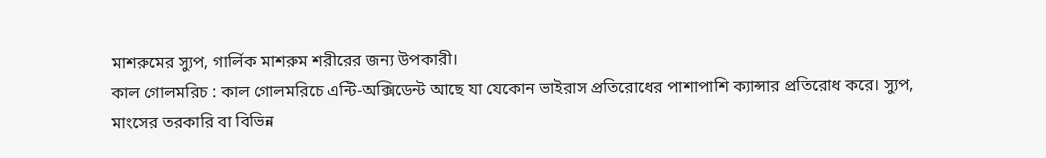মাশরুমের স্যুপ, গার্লিক মাশরুম শরীরের জন্য উপকারী।
কাল গোলমরিচ : কাল গোলমরিচে এন্টি-অক্সিডেন্ট আছে যা যেকোন ভাইরাস প্রতিরোধের পাশাপাশি ক্যান্সার প্রতিরোধ করে। স্যুপ, মাংসের তরকারি বা বিভিন্ন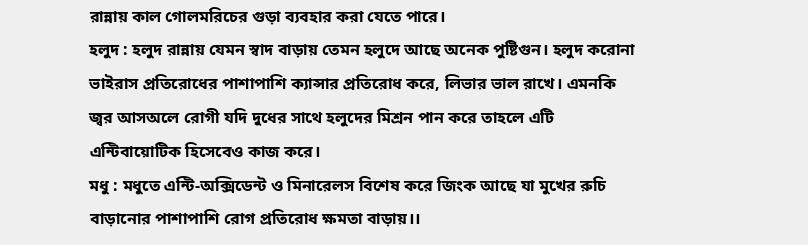রান্নায় কাল গোলমরিচের গুড়া ব্যবহার করা যেতে পারে।
হলুদ : হলুদ রান্নায় যেমন স্বাদ বাড়ায় তেমন হলুদে আছে অনেক পুষ্টিগুন। হলুদ করোনা ভাইরাস প্রতিরোধের পাশাপাশি ক্যান্সার প্রতিরোধ করে, লিভার ভাল রাখে। এমনকি জ্বর আসঅলে রোগী যদি দুধের সাথে হলুদের মিশ্রন পান করে তাহলে এটি এন্টিবায়োটিক হিসেবেও কাজ করে।
মধু : মধুতে এন্টি-অক্সিডেন্ট ও মিনারেলস বিশেষ করে জিংক আছে যা মুখের রুচি বাড়ানোর পাশাপাশি রোগ প্রতিরোধ ক্ষমতা বাড়ায়।।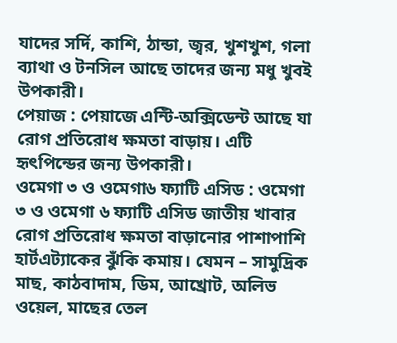যাদের সর্দি, কাশি, ঠান্ডা, জ্বর, খুশখুশ, গলা ব্যাথা ও টনসিল আছে তাদের জন্য মধু খুবই উপকারী।
পেয়াজ : পেয়াজে এন্টি-অক্সিডেন্ট আছে যা রোগ প্রতিরোধ ক্ষমতা বাড়ায়। এটি হৃৎপিন্ডের জন্য উপকারী।
ওমেগা ৩ ও ওমেগা৬ ফ্যাটি এসিড : ওমেগা ৩ ও ওমেগা ৬ ফ্যাটি এসিড জাতীয় খাবার রোগ প্রতিরোধ ক্ষমতা বাড়ানোর পাশাপাশি হার্টএট্যাকের ঝুঁকি কমায়। যেমন – সামুদ্রিক মাছ, কাঠবাদাম, ডিম, আখ্রোট, অলিভ ওয়েল, মাছের তেল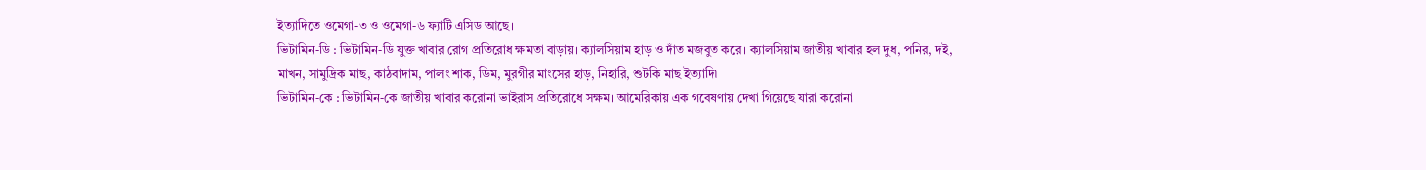ইত্যাদিতে ওমেগা-৩ ও ওমেগা-৬ ফ্যাটি এসিড আছে।
ভিটামিন-ডি : ভিটামিন-ডি যুক্ত খাবার রোগ প্রতিরোধ ক্ষমতা বাড়ায়। ক্যালসিয়াম হাড় ও দাঁত মজবুত করে। ক্যালসিয়াম জাতীয় খাবার হল দুধ, পনির, দই, মাখন, সামুদ্রিক মাছ, কাঠবাদাম, পালং শাক, ডিম, মুরগীর মাংসের হাড়, নিহারি, শুটকি মাছ ইত্যাদি৷
ভিটামিন-কে : ভিটামিন-কে জাতীয় খাবার করোনা ভাইরাস প্রতিরোধে সক্ষম। আমেরিকায় এক গবেষণায় দেখা গিয়েছে যারা করোনা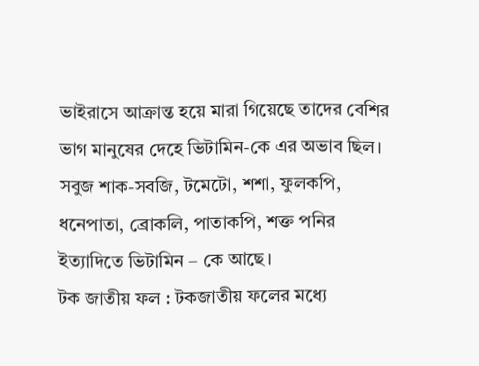ভাইরাসে আক্রান্ত হয়ে মারা গিয়েছে তাদের বেশির ভাগ মানুষের দেহে ভিটামিন-কে এর অভাব ছিল। সবুজ শাক-সবজি, টমেটো, শশা, ফুলকপি, ধনেপাতা, ব্রোকলি, পাতাকপি, শক্ত পনির ইত্যাদিতে ভিটামিন – কে আছে।
টক জাতীয় ফল : টকজাতীয় ফলের মধ্যে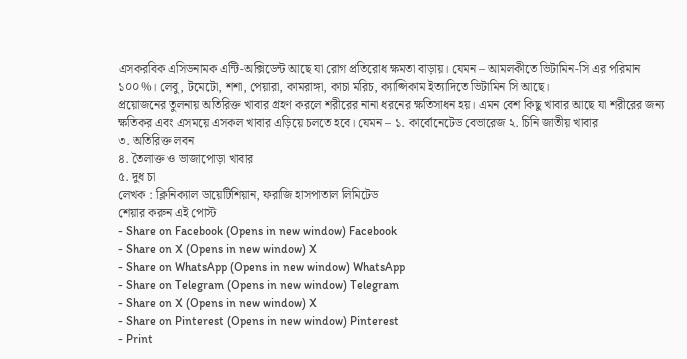এসকরবিক এসিডনামক এন্টি-অক্সিডেন্ট আছে যা রোগ প্রতিরোধ ক্ষমতা বাড়ায়। যেমন – আমলকীতে ভিটামিন-সি এর পরিমান ১০০%। লেবু, টমেটো, শশা, পেয়ারা, কামরাঙ্গা, কাচা মরিচ, ক্যাপ্সিকাম ইত্যাদিতে ভিটামিন সি আছে।
প্রয়োজনের তুলনায় অতিরিক্ত খাবার গ্রহণ করলে শরীরের নানা ধরনের ক্ষতিসাধন হয়। এমন বেশ কিছু খাবার আছে যা শরীরের জন্য ক্ষতিকর এবং এসময়ে এসকল খাবার এড়িয়ে চলতে হবে। যেমন – ১. কার্বোনেটেড বেভারেজ ২. চিনি জাতীয় খাবার
৩. অতিরিক্ত লবন
৪. তৈলাক্ত ও ভাজাপোড়া খাবার
৫. দুধ চা
লেখক : ক্লিনিক্যাল ডায়েটিশিয়ান, ফরাজি হাসপাতাল লিমিটেড
শেয়ার করুন এই পোস্ট
- Share on Facebook (Opens in new window) Facebook
- Share on X (Opens in new window) X
- Share on WhatsApp (Opens in new window) WhatsApp
- Share on Telegram (Opens in new window) Telegram
- Share on X (Opens in new window) X
- Share on Pinterest (Opens in new window) Pinterest
- Print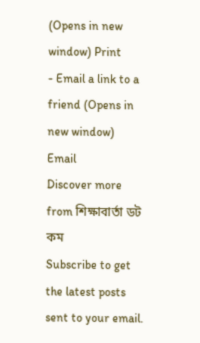(Opens in new window) Print
- Email a link to a friend (Opens in new window) Email
Discover more from শিক্ষাবার্তা ডট কম
Subscribe to get the latest posts sent to your email.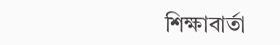শিক্ষাবার্তা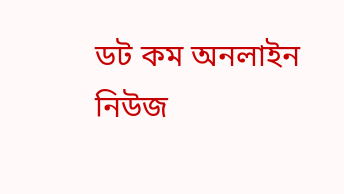ডট কম অনলাইন নিউজ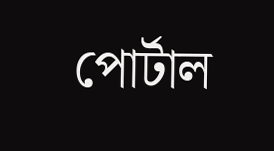পোর্টাল